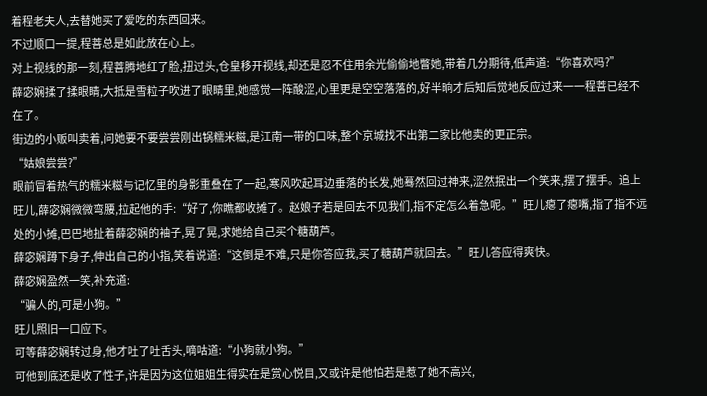着程老夫人,去替她买了爱吃的东西回来。
不过顺口一提,程菩总是如此放在心上。
对上视线的那一刻,程菩腾地红了脸,扭过头,仓皇移开视线,却还是忍不住用余光偷偷地瞥她,带着几分期待,低声道:“你喜欢吗?”
薛宓娴揉了揉眼睛,大抵是雪粒子吹进了眼睛里,她感觉一阵酸涩,心里更是空空落落的,好半晌才后知后觉地反应过来一一程菩已经不在了。
街边的小贩叫卖着,问她要不要尝尝刚出锅糯米糍,是江南一带的口味,整个京城找不出第二家比他卖的更正宗。
“姑娘尝尝?”
眼前冒着热气的糯米糍与记忆里的身影重叠在了一起,寒风吹起耳边垂落的长发,她蓦然回过神来,涩然抿出一个笑来,摆了摆手。追上旺儿,薛宓娴微微弯腰,拉起他的手:“好了,你瞧都收摊了。赵娘子若是回去不见我们,指不定怎么着急呢。”旺儿瘪了瘪嘴,指了指不远处的小摊,巴巴地扯着薛宓娴的袖子,晃了晃,求她给自己买个糖葫芦。
薛宓娴蹲下身子,伸出自己的小指,笑着说道:“这倒是不难,只是你答应我,买了糖葫芦就回去。”旺儿答应得爽快。
薛宓娴盈然一笑,补充道:
“骗人的,可是小狗。”
旺儿照旧一口应下。
可等薛宓娴转过身,他才吐了吐舌头,嘀咕道:“小狗就小狗。”
可他到底还是收了性子,许是因为这位姐姐生得实在是赏心悦目,又或许是他怕若是惹了她不高兴,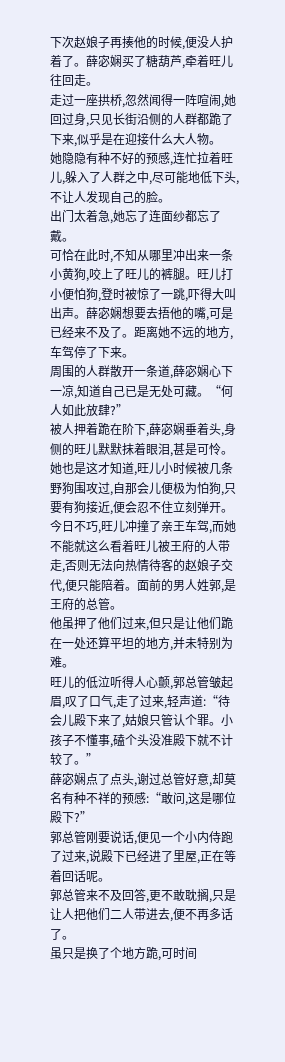下次赵娘子再揍他的时候,便没人护着了。薛宓娴买了糖葫芦,牵着旺儿往回走。
走过一座拱桥,忽然闻得一阵喧闹,她回过身,只见长街沿侧的人群都跪了下来,似乎是在迎接什么大人物。
她隐隐有种不好的预感,连忙拉着旺儿,躲入了人群之中,尽可能地低下头,不让人发现自己的脸。
出门太着急,她忘了连面纱都忘了戴。
可恰在此时,不知从哪里冲出来一条小黄狗,咬上了旺儿的裤腿。旺儿打小便怕狗,登时被惊了一跳,吓得大叫出声。薛宓娴想要去捂他的嘴,可是已经来不及了。距离她不远的地方,车驾停了下来。
周围的人群散开一条道,薛宓娴心下一凉,知道自己已是无处可藏。“何人如此放肆?”
被人押着跪在阶下,薛宓娴垂着头,身侧的旺儿默默抹着眼泪,甚是可怜。她也是这才知道,旺儿小时候被几条野狗围攻过,自那会儿便极为怕狗,只要有狗接近,便会忍不住立刻弹开。
今日不巧,旺儿冲撞了亲王车驾,而她不能就这么看着旺儿被王府的人带走,否则无法向热情待客的赵娘子交代,便只能陪着。面前的男人姓郭,是王府的总管。
他虽押了他们过来,但只是让他们跪在一处还算平坦的地方,并未特别为难。
旺儿的低泣听得人心颤,郭总管皱起眉,叹了口气,走了过来,轻声道:“待会儿殿下来了,姑娘只管认个罪。小孩子不懂事,磕个头没准殿下就不计较了。”
薛宓娴点了点头,谢过总管好意,却莫名有种不祥的预感:“敢问,这是哪位殿下?”
郭总管刚要说话,便见一个小内侍跑了过来,说殿下已经进了里屋,正在等着回话呢。
郭总管来不及回答,更不敢耽搁,只是让人把他们二人带进去,便不再多话了。
虽只是换了个地方跪,可时间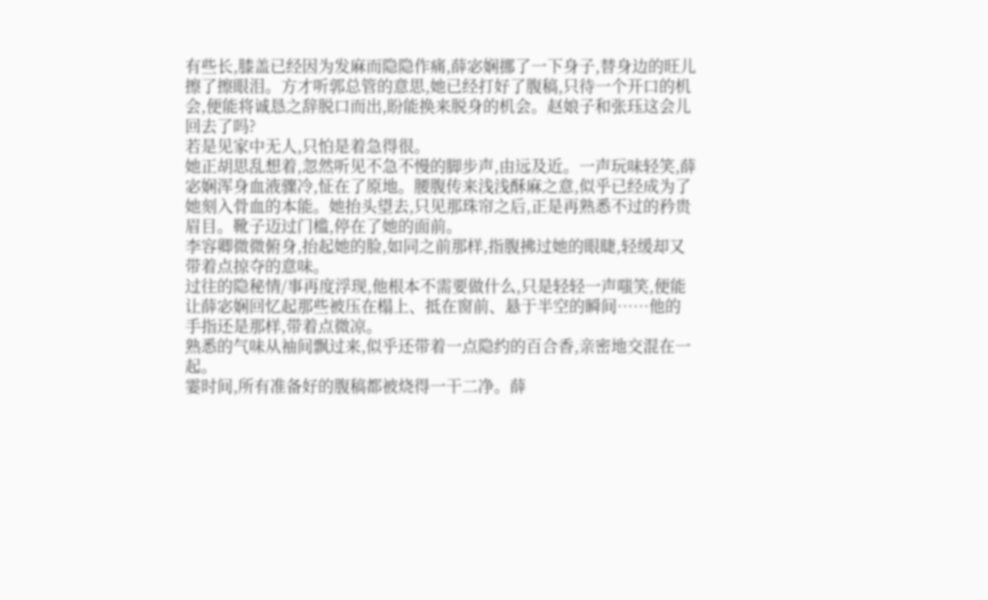有些长,膝盖已经因为发麻而隐隐作痛,薛宓娴挪了一下身子,替身边的旺儿擦了擦眼泪。方才听郭总管的意思,她已经打好了腹稿,只待一个开口的机会,便能将诚恳之辞脱口而出,盼能换来脱身的机会。赵娘子和张珏这会儿回去了吗?
若是见家中无人,只怕是着急得很。
她正胡思乱想着,忽然听见不急不慢的脚步声,由远及近。一声玩味轻笑,薛宓娴浑身血液骤冷,怔在了原地。腰腹传来浅浅酥麻之意,似乎已经成为了她刻入骨血的本能。她抬头望去,只见那珠帘之后,正是再熟悉不过的矜贵眉目。靴子迈过门槛,停在了她的面前。
李容卿微微俯身,抬起她的脸,如同之前那样,指腹拂过她的眼睫,轻缓却又带着点掠夺的意味。
过往的隐秘情/事再度浮现,他根本不需要做什么,只是轻轻一声嗤笑,便能让薛宓娴回忆起那些被压在榻上、抵在窗前、悬于半空的瞬间……他的手指还是那样,带着点微凉。
熟悉的气味从袖间飘过来,似乎还带着一点隐约的百合香,亲密地交混在一起。
霎时间,所有准备好的腹稿都被烧得一干二净。薛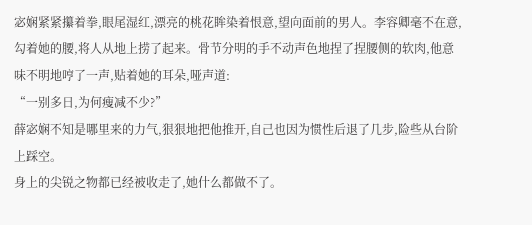宓娴紧紧攥着拳,眼尾湿红,漂亮的桃花眸染着恨意,望向面前的男人。李容卿毫不在意,勾着她的腰,将人从地上捞了起来。骨节分明的手不动声色地捏了捏腰侧的软肉,他意味不明地哼了一声,贴着她的耳朵,哑声道:
“一别多日,为何瘦减不少?”
薛宓娴不知是哪里来的力气,狠狠地把他推开,自己也因为惯性后退了几步,险些从台阶上踩空。
身上的尖锐之物都已经被收走了,她什么都做不了。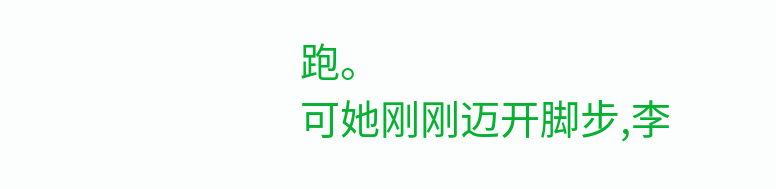跑。
可她刚刚迈开脚步,李